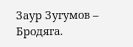Заур Зугумов – Бродяга.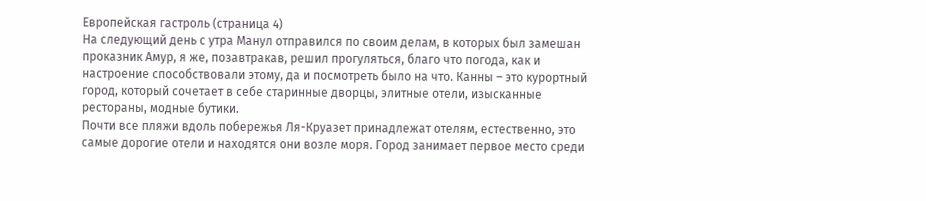Европейская гастроль (страница 4)
На следующий день с утра Манул отправился по своим делам, в которых был замешан проказник Амур, я же, позавтракав, решил прогуляться, благо что погода, как и настроение способствовали этому, да и посмотреть было на что. Канны – это курортный город, который сочетает в себе старинные дворцы, элитные отели, изысканные рестораны, модные бутики.
Почти все пляжи вдоль побережья Ля-Круазет принадлежат отелям, естественно, это самые дорогие отели и находятся они возле моря. Город занимает первое место среди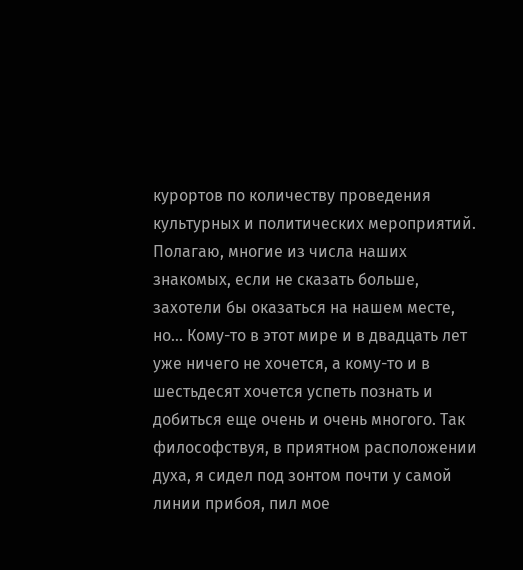курортов по количеству проведения культурных и политических мероприятий.
Полагаю, многие из числа наших знакомых, если не сказать больше, захотели бы оказаться на нашем месте, но… Кому-то в этот мире и в двадцать лет уже ничего не хочется, а кому-то и в шестьдесят хочется успеть познать и добиться еще очень и очень многого. Так философствуя, в приятном расположении духа, я сидел под зонтом почти у самой линии прибоя, пил мое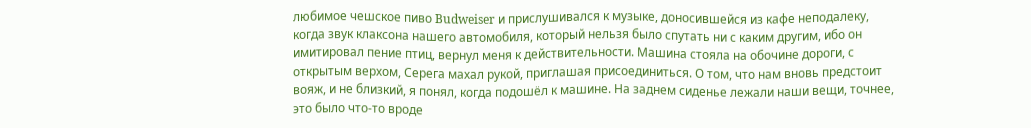любимое чешское пиво Budweiser и прислушивался к музыке, доносившейся из кафе неподалеку, когда звук клаксона нашего автомобиля, который нельзя было спутать ни с каким другим, ибо он имитировал пение птиц, вернул меня к действительности. Машина стояла на обочине дороги, с открытым верхом, Серега махал рукой, приглашая присоединиться. О том, что нам вновь предстоит вояж, и не близкий, я понял, когда подошёл к машине. На заднем сиденье лежали наши вещи, точнее, это было что-то вроде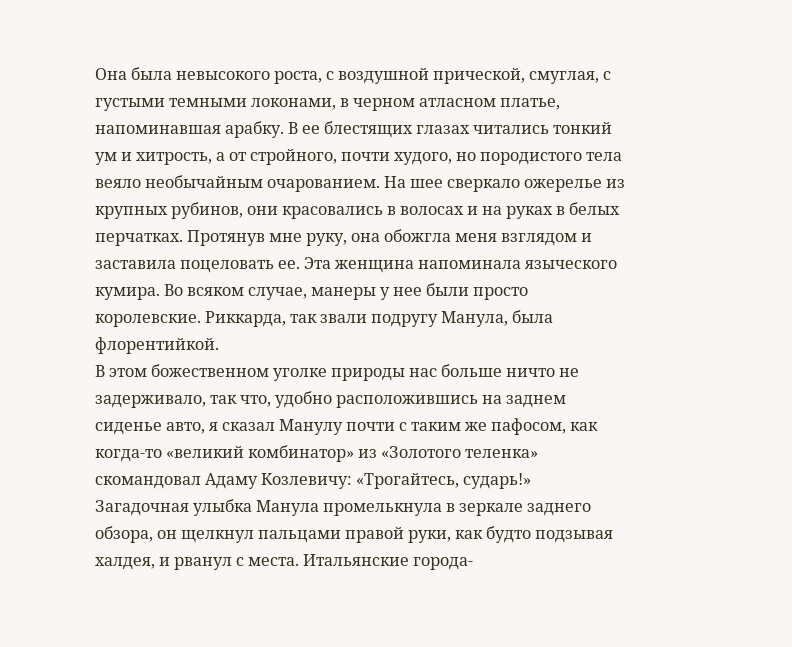Она была невысокого роста, с воздушной прической, смуглая, с густыми темными локонами, в черном атласном платье, напоминавшая арабку. В ее блестящих глазах читались тонкий ум и хитрость, а от стройного, почти худого, но породистого тела веяло необычайным очарованием. На шее сверкало ожерелье из крупных рубинов, они красовались в волосах и на руках в белых перчатках. Протянув мне руку, она обожгла меня взглядом и заставила поцеловать ее. Эта женщина напоминала языческого кумира. Во всяком случае, манеры у нее были просто королевские. Риккарда, так звали подругу Манула, была флорентийкой.
В этом божественном уголке природы нас больше ничто не задерживало, так что, удобно расположившись на заднем сиденье авто, я сказал Манулу почти с таким же пафосом, как когда-то «великий комбинатор» из «Золотого теленка» скомандовал Адаму Козлевичу: «Трогайтесь, сударь!» Загадочная улыбка Манула промелькнула в зеркале заднего обзора, он щелкнул пальцами правой руки, как будто подзывая халдея, и рванул с места. Итальянские города-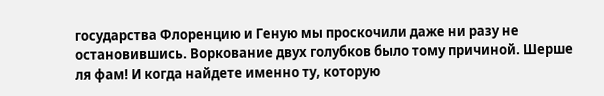государства Флоренцию и Геную мы проскочили даже ни разу не остановившись. Воркование двух голубков было тому причиной. Шерше ля фам! И когда найдете именно ту, которую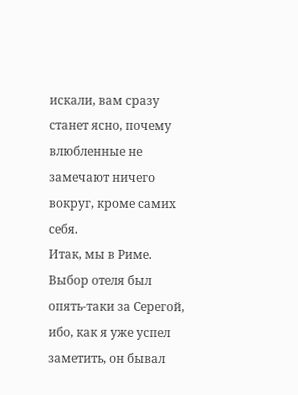искали, вам сразу станет ясно, почему влюбленные не замечают ничего вокруг, кроме самих себя.
Итак, мы в Риме. Выбор отеля был опять-таки за Серегой, ибо, как я уже успел заметить, он бывал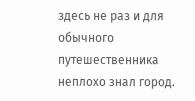здесь не раз и для обычного путешественника неплохо знал город.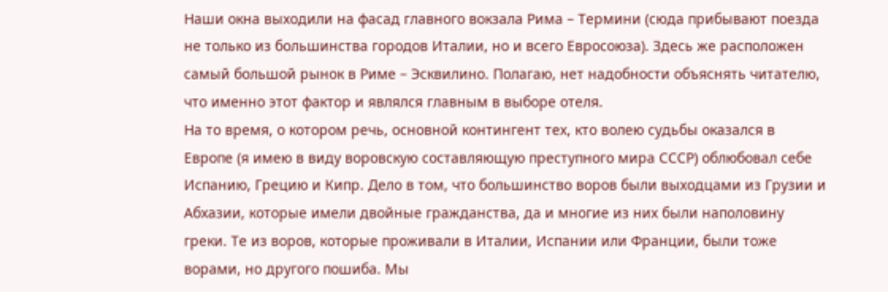Наши окна выходили на фасад главного вокзала Рима – Термини (сюда прибывают поезда не только из большинства городов Италии, но и всего Евросоюза). Здесь же расположен самый большой рынок в Риме – Эсквилино. Полагаю, нет надобности объяснять читателю, что именно этот фактор и являлся главным в выборе отеля.
На то время, о котором речь, основной контингент тех, кто волею судьбы оказался в Европе (я имею в виду воровскую составляющую преступного мира СССР) облюбовал себе Испанию, Грецию и Кипр. Дело в том, что большинство воров были выходцами из Грузии и Абхазии, которые имели двойные гражданства, да и многие из них были наполовину греки. Те из воров, которые проживали в Италии, Испании или Франции, были тоже ворами, но другого пошиба. Мы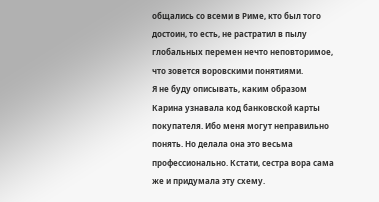общались со всеми в Риме, кто был того достоин, то есть, не растратил в пылу глобальных перемен нечто неповторимое, что зовется воровскими понятиями.
Я не буду описывать, каким образом Карина узнавала код банковской карты покупателя. Ибо меня могут неправильно понять. Но делала она это весьма профессионально. Кстати, сестра вора сама же и придумала эту схему.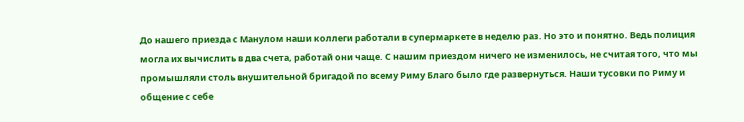До нашего приезда с Манулом наши коллеги работали в супермаркете в неделю раз. Но это и понятно. Ведь полиция могла их вычислить в два счета, работай они чаще. С нашим приездом ничего не изменилось, не считая того, что мы промышляли столь внушительной бригадой по всему Риму Благо было где развернуться. Наши тусовки по Риму и общение с себе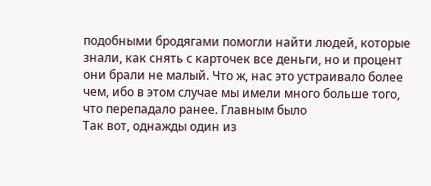подобными бродягами помогли найти людей, которые знали, как снять с карточек все деньги, но и процент они брали не малый. Что ж, нас это устраивало более чем, ибо в этом случае мы имели много больше того, что перепадало ранее. Главным было
Так вот, однажды один из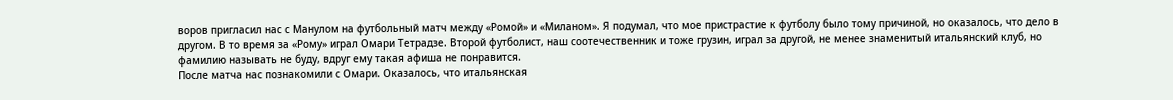воров пригласил нас с Манулом на футбольный матч между «Ромой» и «Миланом». Я подумал, что мое пристрастие к футболу было тому причиной, но оказалось, что дело в другом. В то время за «Рому» играл Омари Тетрадзе. Второй футболист, наш соотечественник и тоже грузин, играл за другой, не менее знаменитый итальянский клуб, но фамилию называть не буду, вдруг ему такая афиша не понравится.
После матча нас познакомили с Омари. Оказалось, что итальянская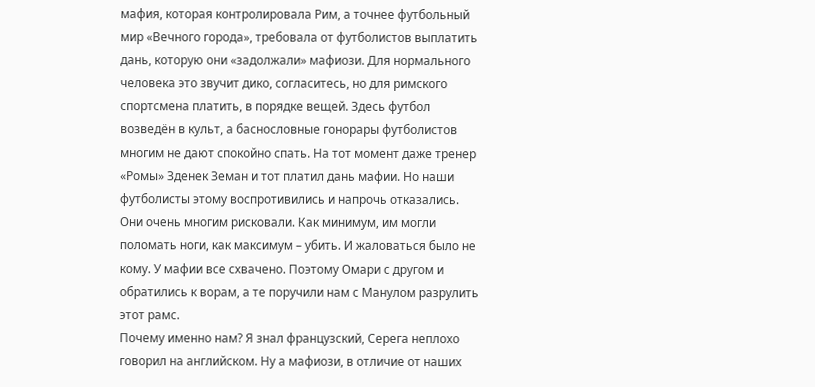мафия, которая контролировала Рим, а точнее футбольный мир «Вечного города», требовала от футболистов выплатить дань, которую они «задолжали» мафиози. Для нормального человека это звучит дико, согласитесь, но для римского спортсмена платить, в порядке вещей. Здесь футбол возведён в культ, а баснословные гонорары футболистов многим не дают спокойно спать. На тот момент даже тренер «Ромы» Зденек Земан и тот платил дань мафии. Но наши футболисты этому воспротивились и напрочь отказались. Они очень многим рисковали. Как минимум, им могли поломать ноги, как максимум – убить. И жаловаться было не кому. У мафии все схвачено. Поэтому Омари с другом и обратились к ворам, а те поручили нам с Манулом разрулить этот рамс.
Почему именно нам? Я знал французский, Серега неплохо говорил на английском. Ну а мафиози, в отличие от наших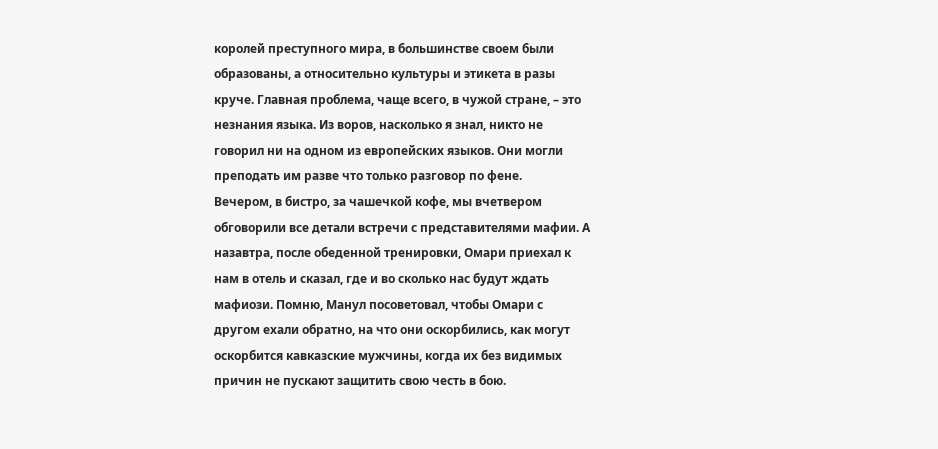королей преступного мира, в большинстве своем были образованы, а относительно культуры и этикета в разы круче. Главная проблема, чаще всего, в чужой стране, – это незнания языка. Из воров, насколько я знал, никто не говорил ни на одном из европейских языков. Они могли преподать им разве что только разговор по фене.
Вечером, в бистро, за чашечкой кофе, мы вчетвером обговорили все детали встречи с представителями мафии. А назавтра, после обеденной тренировки, Омари приехал к нам в отель и сказал, где и во сколько нас будут ждать мафиози. Помню, Манул посоветовал, чтобы Омари с другом ехали обратно, на что они оскорбились, как могут оскорбится кавказские мужчины, когда их без видимых причин не пускают защитить свою честь в бою.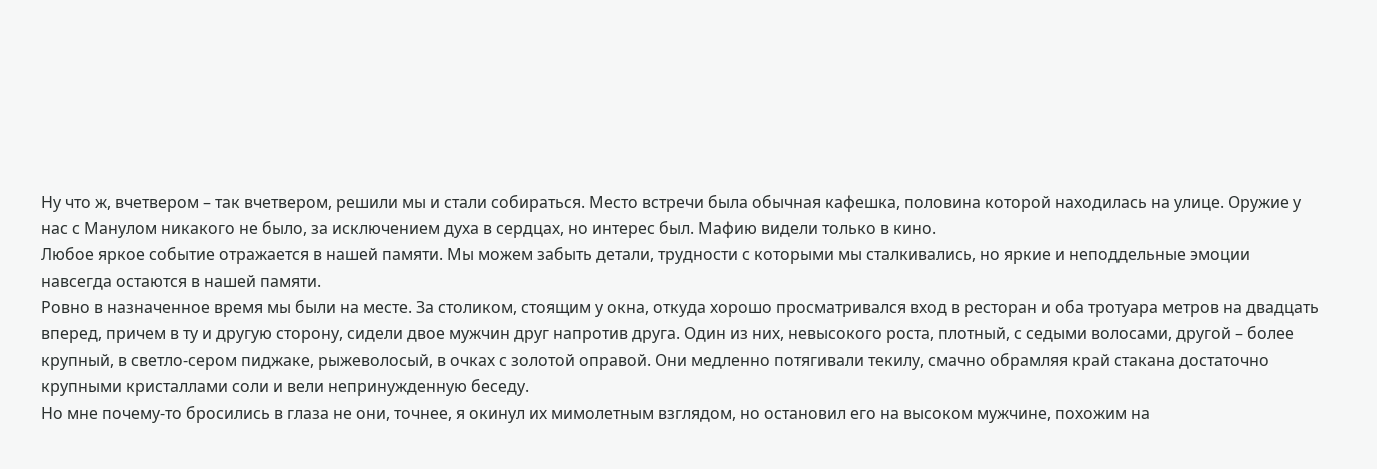Ну что ж, вчетвером – так вчетвером, решили мы и стали собираться. Место встречи была обычная кафешка, половина которой находилась на улице. Оружие у нас с Манулом никакого не было, за исключением духа в сердцах, но интерес был. Мафию видели только в кино.
Любое яркое событие отражается в нашей памяти. Мы можем забыть детали, трудности с которыми мы сталкивались, но яркие и неподдельные эмоции навсегда остаются в нашей памяти.
Ровно в назначенное время мы были на месте. За столиком, стоящим у окна, откуда хорошо просматривался вход в ресторан и оба тротуара метров на двадцать вперед, причем в ту и другую сторону, сидели двое мужчин друг напротив друга. Один из них, невысокого роста, плотный, с седыми волосами, другой – более крупный, в светло-сером пиджаке, рыжеволосый, в очках с золотой оправой. Они медленно потягивали текилу, смачно обрамляя край стакана достаточно крупными кристаллами соли и вели непринужденную беседу.
Но мне почему-то бросились в глаза не они, точнее, я окинул их мимолетным взглядом, но остановил его на высоком мужчине, похожим на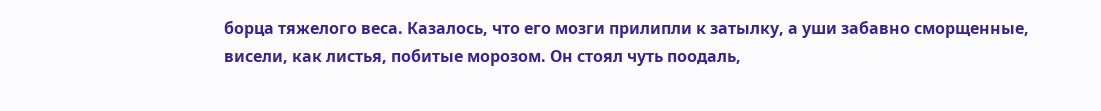борца тяжелого веса. Казалось, что его мозги прилипли к затылку, а уши забавно сморщенные, висели, как листья, побитые морозом. Он стоял чуть поодаль,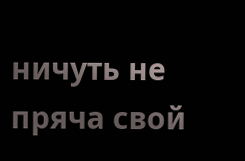ничуть не пряча свой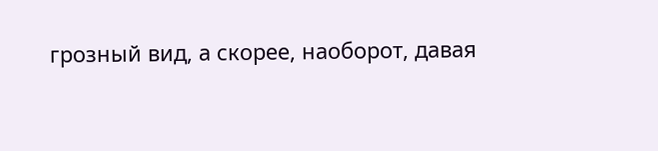грозный вид, а скорее, наоборот, давая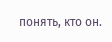понять, кто он.